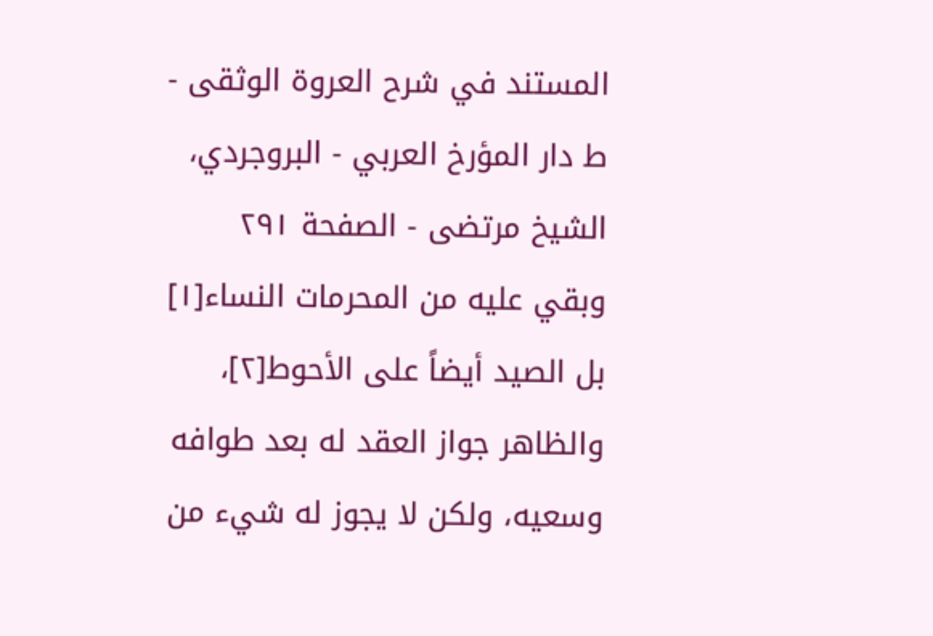المستند في شرح العروة الوثقى - ط دار المؤرخ العربي - البروجردي، الشيخ مرتضى - الصفحة ٢٩١
وبقي عليه من المحرمات النساء[١] بل الصيد أيضاً على الأحوط[٢]،
والظاهر جواز العقد له بعد طوافه وسعيه، ولكن لا يجوز له شيء من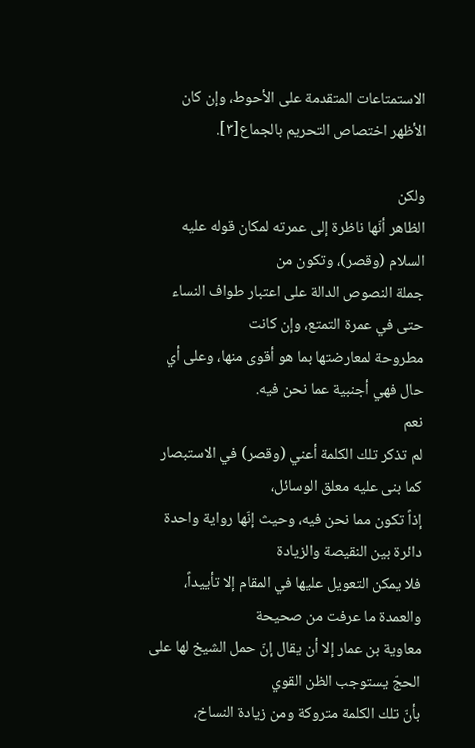الاستمتاعات المتقدمة على الأحوط، وإن كان الأظهر اختصاص التحريم بالجماع[٣].

ولكن
الظاهر أنّها ناظرة إلى عمرته لمكان قوله عليه السلام (وقصر)، وتكون من
جملة النصوص الدالة على اعتبار طواف النساء حتى في عمرة التمتع، وإن كانت
مطروحة لمعارضتها بما هو أقوى منها، وعلى أي حال فهي أجنبية عما نحن فيه.
نعم
لم تذكر تلك الكلمة أعني (وقصر) في الاستبصار كما بنى عليه معلق الوسائل،
إذاً تكون مما نحن فيه، وحيث إنّها رواية واحدة دائرة بين النقيصة والزيادة
فلا يمكن التعويل عليها في المقام إلا تأييداً، والعمدة ما عرفت من صحيحة
معاوية بن عمار إلا أن يقال إنّ حمل الشيخ لها على الحجّ يستوجب الظن القوي
بأنّ تلك الكلمة متروكة ومن زيادة النساخ،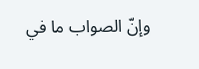وإنّ الصواب ما في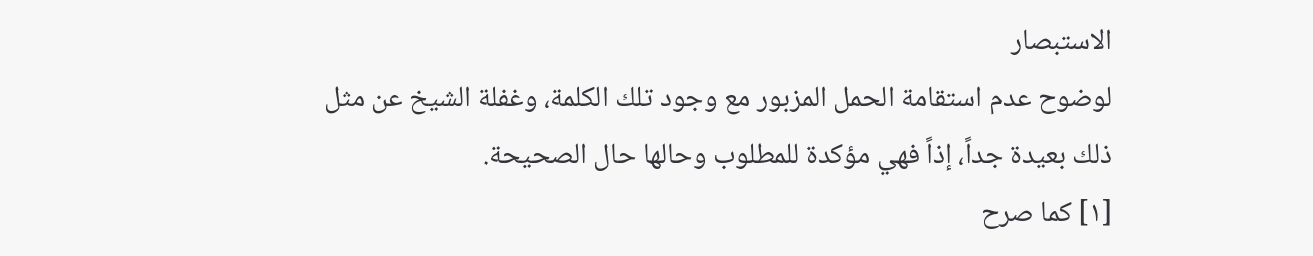الاستبصار
لوضوح عدم استقامة الحمل المزبور مع وجود تلك الكلمة، وغفلة الشيخ عن مثل
ذلك بعيدة جداً، إذاً فهي مؤكدة للمطلوب وحالها حال الصحيحة.
[١] كما صرح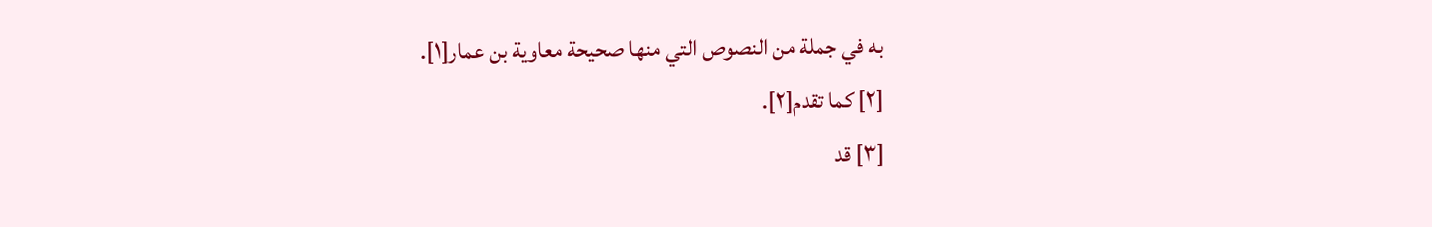به في جملة من النصوص التي منها صحيحة معاوية بن عمار[١].
[٢] كما تقدم[٢].
[٣] قد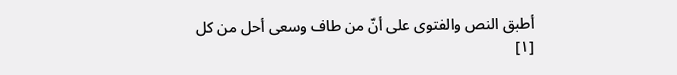أطبق النص والفتوى على أنّ من طاف وسعى أحل من كل
[١]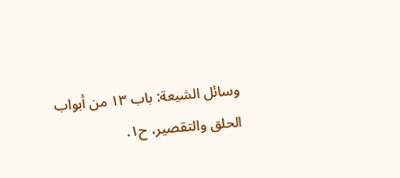وسائل الشيعة: باب ١٣ من أبواب الحلق والتقصير، ح١.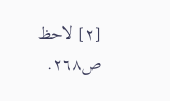[٢] لاحظ ص٢٦٨.